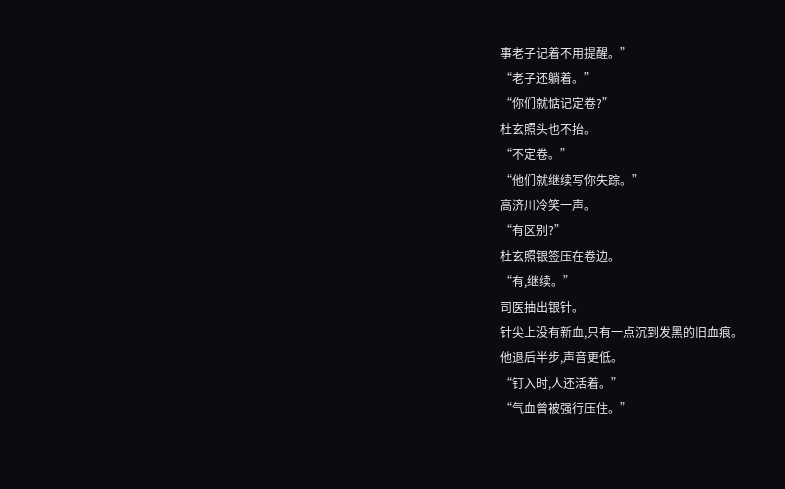事老子记着不用提醒。”
“老子还躺着。”
“你们就惦记定卷?”
杜玄照头也不抬。
“不定卷。”
“他们就继续写你失踪。”
高济川冷笑一声。
“有区别?”
杜玄照银签压在卷边。
“有,继续。”
司医抽出银针。
针尖上没有新血,只有一点沉到发黑的旧血痕。
他退后半步,声音更低。
“钉入时,人还活着。”
“气血曾被强行压住。”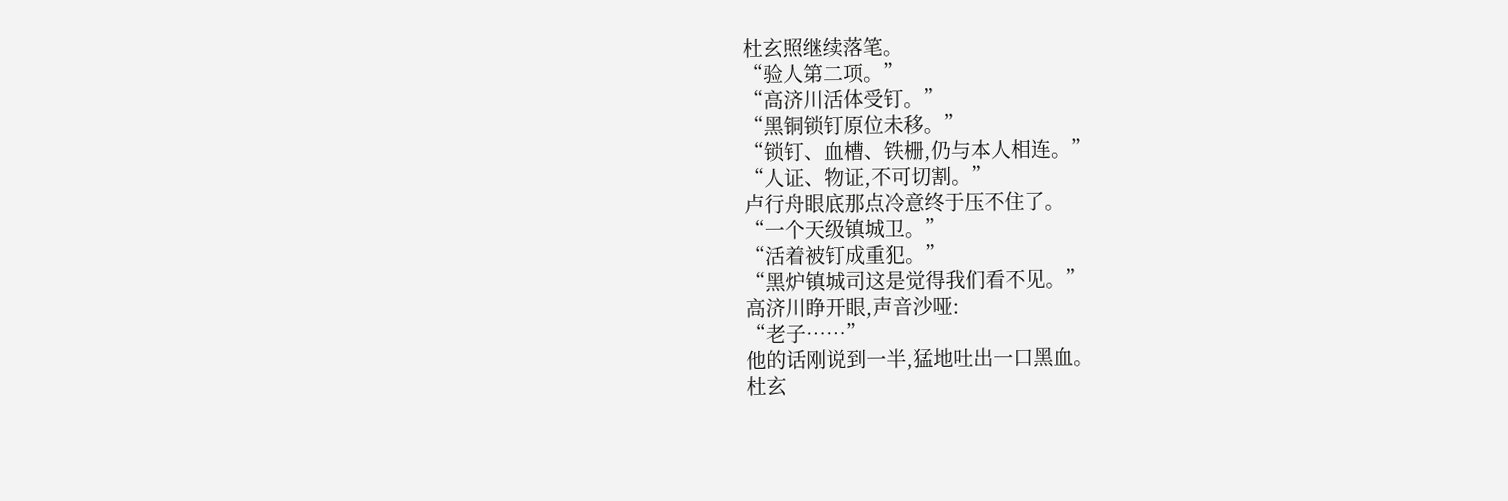杜玄照继续落笔。
“验人第二项。”
“高济川活体受钉。”
“黑铜锁钉原位未移。”
“锁钉、血槽、铁栅,仍与本人相连。”
“人证、物证,不可切割。”
卢行舟眼底那点冷意终于压不住了。
“一个天级镇城卫。”
“活着被钉成重犯。”
“黑炉镇城司这是觉得我们看不见。”
高济川睁开眼,声音沙哑:
“老子……”
他的话刚说到一半,猛地吐出一口黑血。
杜玄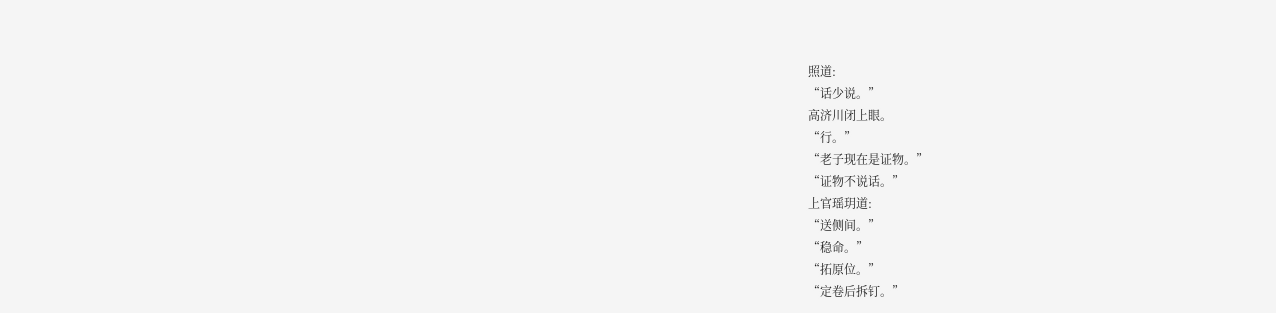照道:
“话少说。”
高济川闭上眼。
“行。”
“老子现在是证物。”
“证物不说话。”
上官瑶玥道:
“送侧间。”
“稳命。”
“拓原位。”
“定卷后拆钉。”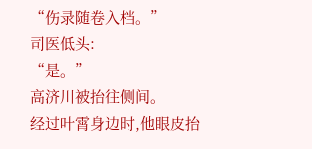“伤录随卷入档。”
司医低头:
“是。”
高济川被抬往侧间。
经过叶霄身边时,他眼皮抬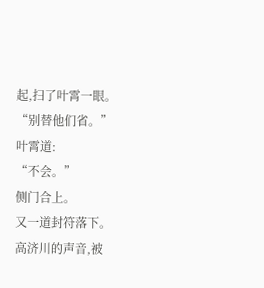起,扫了叶霄一眼。
“别替他们省。”
叶霄道:
“不会。”
侧门合上。
又一道封符落下。
高济川的声音,被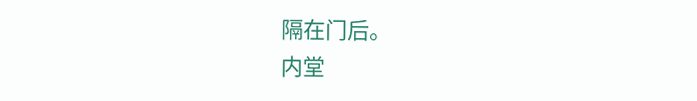隔在门后。
内堂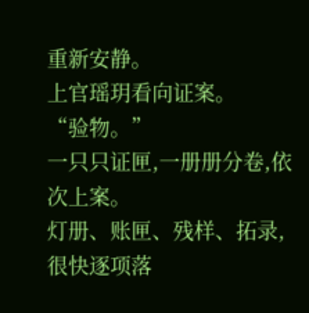重新安静。
上官瑶玥看向证案。
“验物。”
一只只证匣,一册册分卷,依次上案。
灯册、账匣、残样、拓录,很快逐项落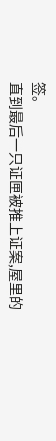签。
直到最后一只证匣被推上证案,屋里的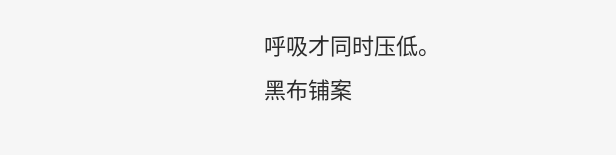呼吸才同时压低。
黑布铺案